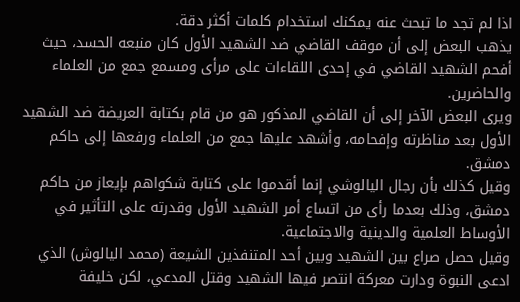اذا لم تجد ما تبحث عنه يمكنك استخدام كلمات أكثر دقة.
يذهب البعض إلى أن موقف القاضي ضد الشهيد الأول كان منبعه الحسد، حيث أفحم الشهيد القاضي في إحدى اللقاءات على مرأى ومسمع جمع من العلماء والحاضرين.
ويرى البعض الآخر إلى أن القاضي المذكور هو من قام بكتابة العريضة ضد الشهيد الأول بعد مناظرته وإفحامه، وأشهد عليها جمع من العلماء ورفعها إلى حاكم دمشق.
وقيل كذلك بأن رجال اليالوشي إنما أقدموا على كتابة شكواهم بإيعاز من حاكم دمشق، وذلك بعدما رأى من اتساع أمر الشهيد الأول وقدرته على التأثير في الأوساط العلمية والدينية والاجتماعية.
وقيل حصل صراع بين الشهيد وبين أحد المتنفذين الشيعة (محمد اليالوش) الذي ادعى النبوة ودارت معركة انتصر فيها الشهيد وقتل المدعي، لكن خليفة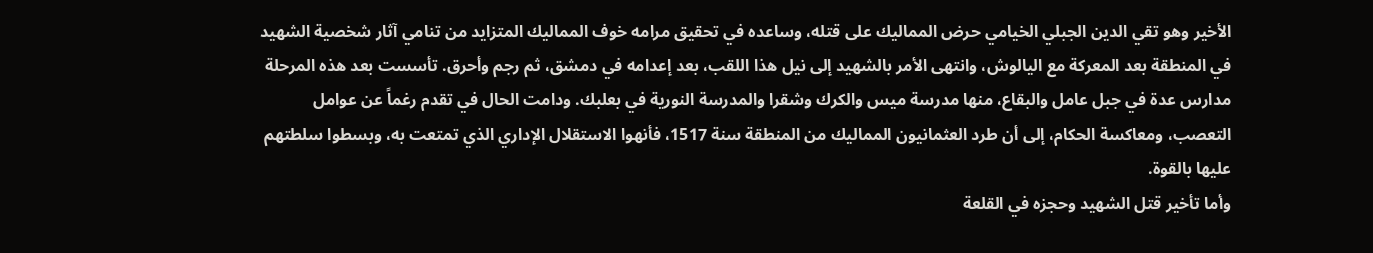الأخير وهو تقي الدين الجبلي الخيامي حرض المماليك على قتله، وساعده في تحقيق مرامه خوف المماليك المتزايد من تنامي آثار شخصية الشهيد في المنطقة بعد المعركة مع اليالوش، وانتهى الأمر بالشهيد إلى نيل هذا اللقب، بعد إعدامه في دمشق، ثم رجم وأحرق. تأسست بعد هذه المرحلة مدارس عدة في جبل عامل والبقاع، منها مدرسة ميس والكرك وشقرا والمدرسة النورية في بعلبك. ودامت الحال في تقدم رغماً عن عوامل التعصب، ومعاكسة الحكام، إلى أن طرد العثمانيون المماليك من المنطقة سنة 1517، فأنهوا الاستقلال الإداري الذي تمتعت به، وبسطوا سلطتهم عليها بالقوة.
وأما تأخير قتل الشهيد وحجزه في القلعة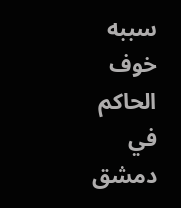سببه خوف الحاكم في دمشق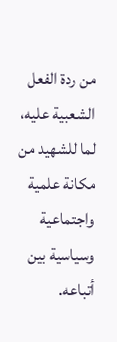من ردة الفعل الشعبية عليه، لما للشهيد من مكانة علمية واجتماعية وسياسية بين أتباعه.